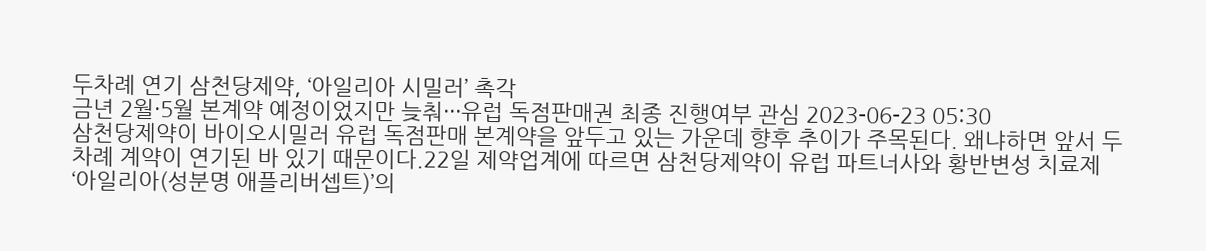두차례 연기 삼천당제약, ‘아일리아 시밀러’ 촉각
금년 2월·5월 본계약 예정이었지만 늦춰···유럽 독점판매권 최종 진행여부 관심 2023-06-23 05:30
삼천당제약이 바이오시밀러 유럽 독점판매 본계약을 앞두고 있는 가운데 향후 추이가 주목된다. 왜냐하면 앞서 두차례 계약이 연기된 바 있기 때문이다.22일 제약업계에 따르면 삼천당제약이 유럽 파트너사와 황반변성 치료제 ‘아일리아(성분명 애플리버셉트)’의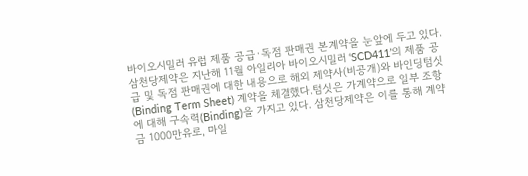바이오시밀러 유럽 제품 공급·독점 판매권 본계약을 눈앞에 두고 있다. 삼천당제약은 지난해 11월 아일리아 바이오시밀러 ‘SCD411’의 제품 공급 및 독점 판매권에 대한 내용으로 해외 제약사(비공개)와 바인딩텀싯(Binding Term Sheet) 계약을 체결했다.텀싯은 가계약으로 일부 조항에 대해 구속력(Binding)을 가지고 있다. 삼천당제약은 이를 통해 계약금 1000만유로, 마일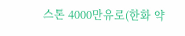스톤 4000만유로(한화 약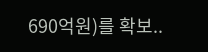690억원)를 확보..